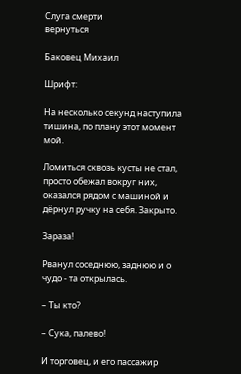Слуга смерти
вернуться

Баковец Михаил

Шрифт:

На несколько секунд наступила тишина, по плану этот момент мой.

Ломиться сквозь кусты не стал, просто обежал вокруг них, оказался рядом с машиной и дёрнул ручку на себя. Закрыто.

Зараза!

Рванул соседнюю, заднюю и о чудо - та открылась.

– Ты кто?

– Сука, палево!

И торговец, и его пассажир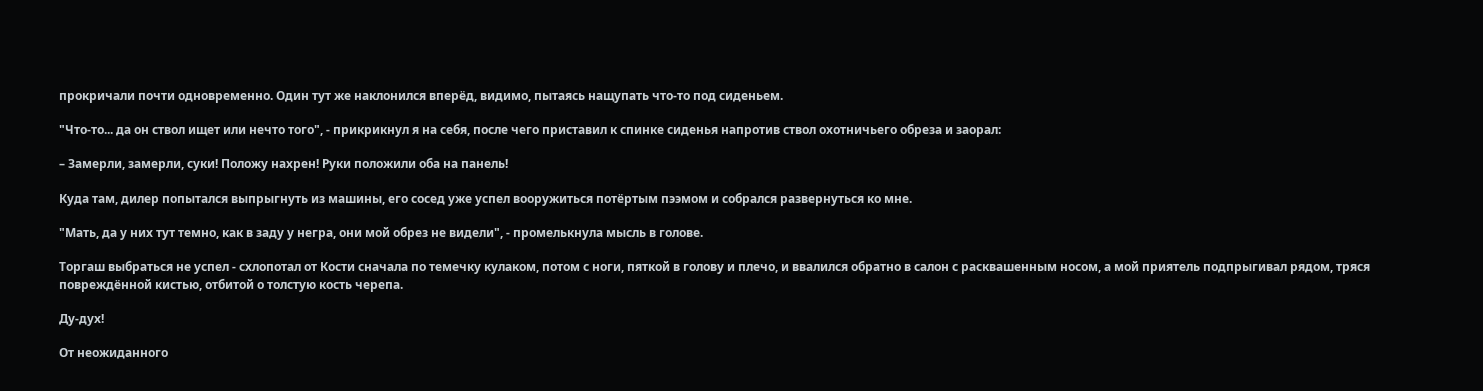прокричали почти одновременно. Один тут же наклонился вперёд, видимо, пытаясь нащупать что-то под сиденьем.

"Что-то... да он ствол ищет или нечто того", - прикрикнул я на себя, после чего приставил к спинке сиденья напротив ствол охотничьего обреза и заорал:

– Замерли, замерли, суки! Положу нахрен! Руки положили оба на панель!

Куда там, дилер попытался выпрыгнуть из машины, его сосед уже успел вооружиться потёртым пээмом и собрался развернуться ко мне.

"Мать, да у них тут темно, как в заду у негра, они мой обрез не видели", - промелькнула мысль в голове.

Торгаш выбраться не успел - схлопотал от Кости сначала по темечку кулаком, потом с ноги, пяткой в голову и плечо, и ввалился обратно в салон с расквашенным носом, а мой приятель подпрыгивал рядом, тряся повреждённой кистью, отбитой о толстую кость черепа.

Ду-дух!

От неожиданного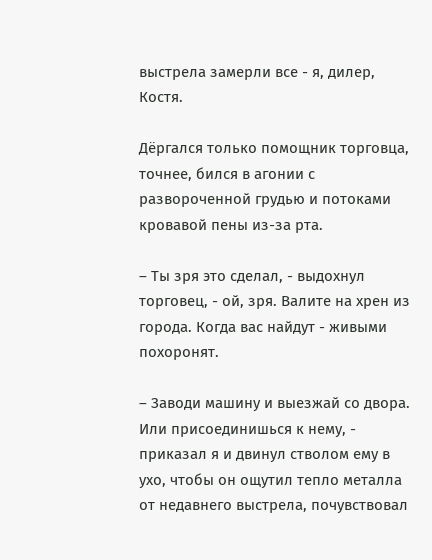выстрела замерли все - я, дилер, Костя.

Дёргался только помощник торговца, точнее, бился в агонии с развороченной грудью и потоками кровавой пены из-за рта.

– Ты зря это сделал, - выдохнул торговец, - ой, зря. Валите на хрен из города. Когда вас найдут - живыми похоронят.

– Заводи машину и выезжай со двора. Или присоединишься к нему, - приказал я и двинул стволом ему в ухо, чтобы он ощутил тепло металла от недавнего выстрела, почувствовал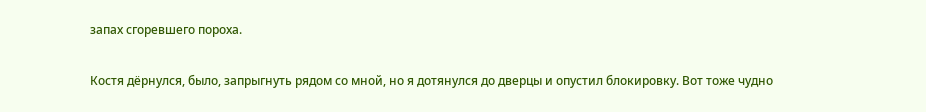запах сгоревшего пороха.

Костя дёрнулся, было, запрыгнуть рядом со мной, но я дотянулся до дверцы и опустил блокировку. Вот тоже чудно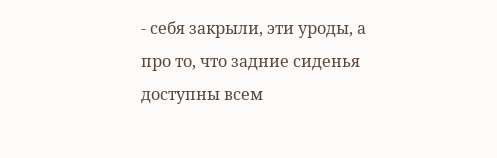- себя закрыли, эти уроды, а про то, что задние сиденья доступны всем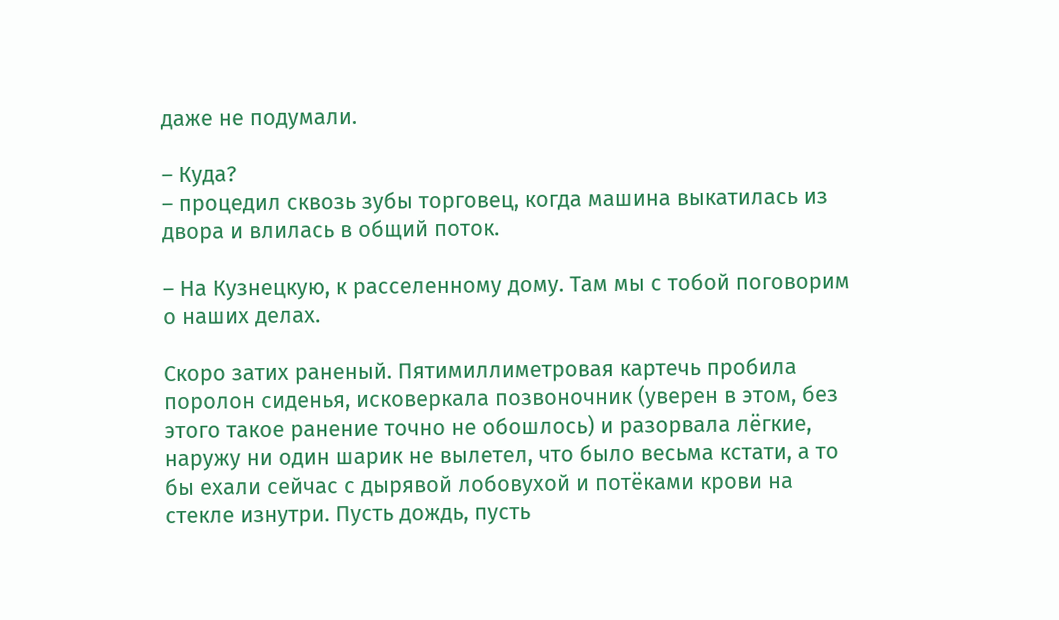даже не подумали.

– Куда?
– процедил сквозь зубы торговец, когда машина выкатилась из двора и влилась в общий поток.

– На Кузнецкую, к расселенному дому. Там мы с тобой поговорим о наших делах.

Скоро затих раненый. Пятимиллиметровая картечь пробила поролон сиденья, исковеркала позвоночник (уверен в этом, без этого такое ранение точно не обошлось) и разорвала лёгкие, наружу ни один шарик не вылетел, что было весьма кстати, а то бы ехали сейчас с дырявой лобовухой и потёками крови на стекле изнутри. Пусть дождь, пусть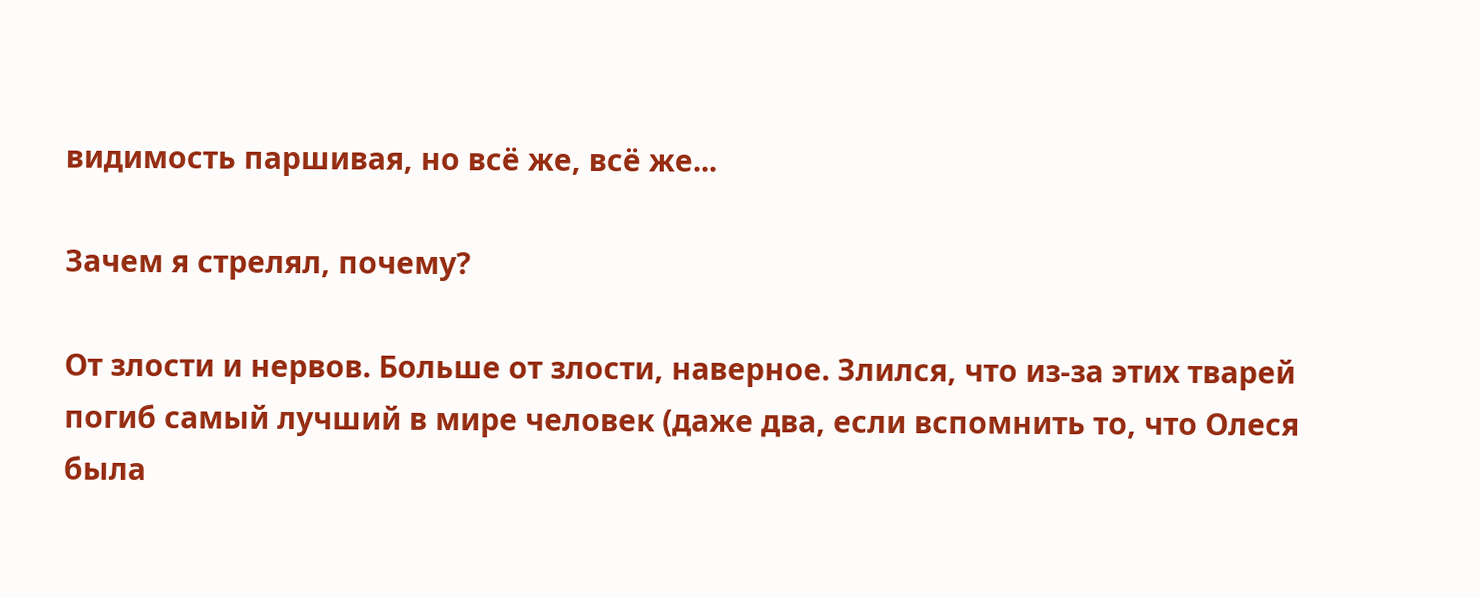видимость паршивая, но всё же, всё же...

Зачем я стрелял, почему?

От злости и нервов. Больше от злости, наверное. Злился, что из-за этих тварей погиб самый лучший в мире человек (даже два, если вспомнить то, что Олеся была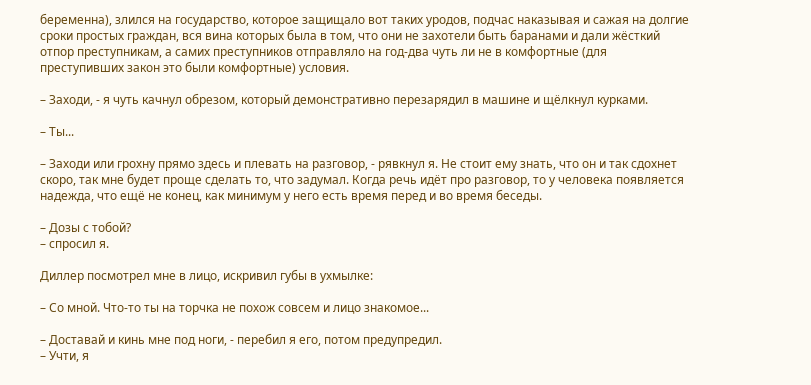беременна), злился на государство, которое защищало вот таких уродов, подчас наказывая и сажая на долгие сроки простых граждан, вся вина которых была в том, что они не захотели быть баранами и дали жёсткий отпор преступникам, а самих преступников отправляло на год-два чуть ли не в комфортные (для преступивших закон это были комфортные) условия.

– Заходи, - я чуть качнул обрезом, который демонстративно перезарядил в машине и щёлкнул курками.

– Ты...

– Заходи или грохну прямо здесь и плевать на разговор, - рявкнул я. Не стоит ему знать, что он и так сдохнет скоро, так мне будет проще сделать то, что задумал. Когда речь идёт про разговор, то у человека появляется надежда, что ещё не конец, как минимум у него есть время перед и во время беседы.

– Дозы с тобой?
– спросил я.

Диллер посмотрел мне в лицо, искривил губы в ухмылке:

– Со мной. Что-то ты на торчка не похож совсем и лицо знакомое...

– Доставай и кинь мне под ноги, - перебил я его, потом предупредил.
– Учти, я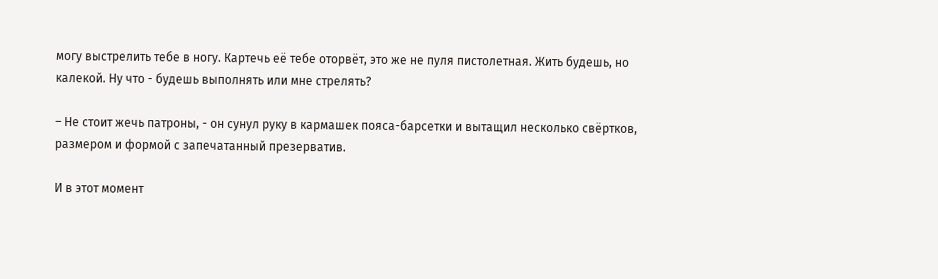могу выстрелить тебе в ногу. Картечь её тебе оторвёт, это же не пуля пистолетная. Жить будешь, но калекой. Ну что - будешь выполнять или мне стрелять?

– Не стоит жечь патроны, - он сунул руку в кармашек пояса-барсетки и вытащил несколько свёртков, размером и формой с запечатанный презерватив.

И в этот момент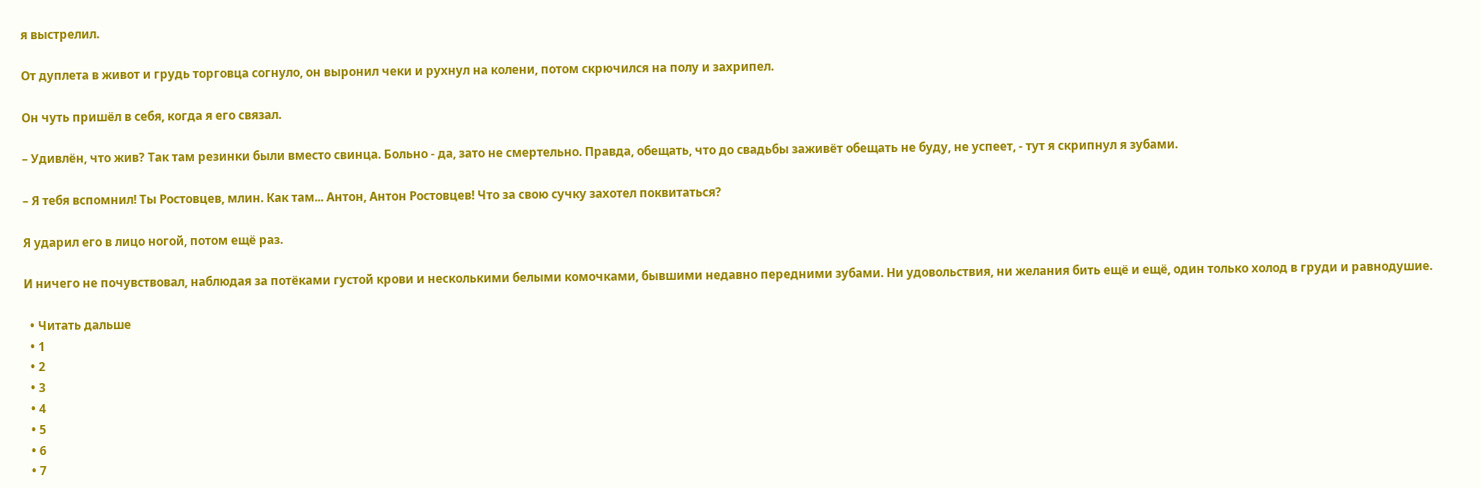я выстрелил.

От дуплета в живот и грудь торговца согнуло, он выронил чеки и рухнул на колени, потом скрючился на полу и захрипел.

Он чуть пришёл в себя, когда я его связал.

– Удивлён, что жив? Так там резинки были вместо свинца. Больно - да, зато не смертельно. Правда, обещать, что до свадьбы заживёт обещать не буду, не успеет, - тут я скрипнул я зубами.

– Я тебя вспомнил! Ты Ростовцев, млин. Как там... Антон, Антон Ростовцев! Что за свою сучку захотел поквитаться?

Я ударил его в лицо ногой, потом ещё раз.

И ничего не почувствовал, наблюдая за потёками густой крови и несколькими белыми комочками, бывшими недавно передними зубами. Ни удовольствия, ни желания бить ещё и ещё, один только холод в груди и равнодушие.

  • Читать дальше
  • 1
  • 2
  • 3
  • 4
  • 5
  • 6
  • 7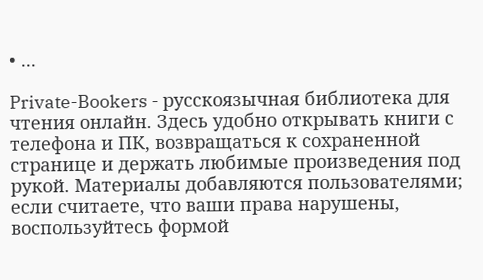• ...

Private-Bookers - русскоязычная библиотека для чтения онлайн. Здесь удобно открывать книги с телефона и ПК, возвращаться к сохраненной странице и держать любимые произведения под рукой. Материалы добавляются пользователями; если считаете, что ваши права нарушены, воспользуйтесь формой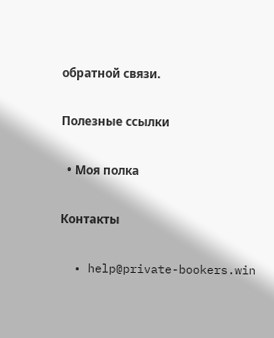обратной связи.

Полезные ссылки

  • Моя полка

Контакты

  • help@private-bookers.win